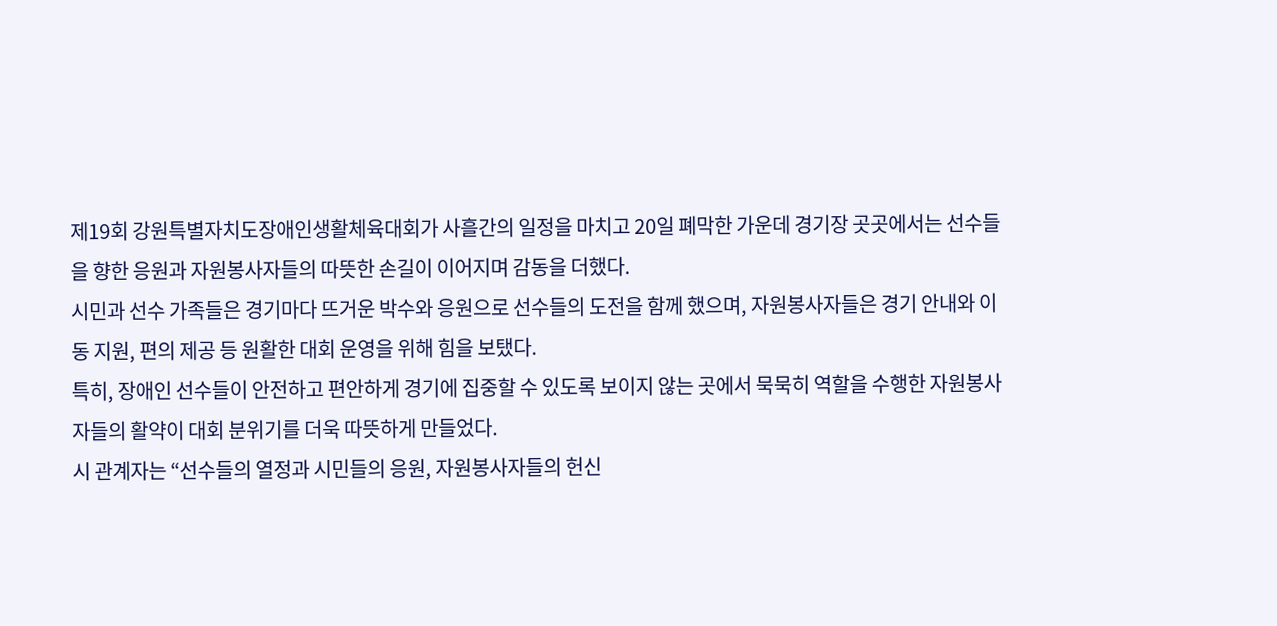제19회 강원특별자치도장애인생활체육대회가 사흘간의 일정을 마치고 20일 폐막한 가운데 경기장 곳곳에서는 선수들을 향한 응원과 자원봉사자들의 따뜻한 손길이 이어지며 감동을 더했다.
시민과 선수 가족들은 경기마다 뜨거운 박수와 응원으로 선수들의 도전을 함께 했으며, 자원봉사자들은 경기 안내와 이동 지원, 편의 제공 등 원활한 대회 운영을 위해 힘을 보탰다.
특히, 장애인 선수들이 안전하고 편안하게 경기에 집중할 수 있도록 보이지 않는 곳에서 묵묵히 역할을 수행한 자원봉사자들의 활약이 대회 분위기를 더욱 따뜻하게 만들었다.
시 관계자는 “선수들의 열정과 시민들의 응원, 자원봉사자들의 헌신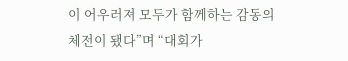이 어우러져 모두가 함께하는 감동의 체전이 됐다”며 “대회가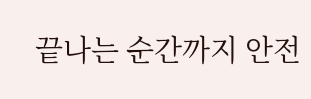끝나는 순간까지 안전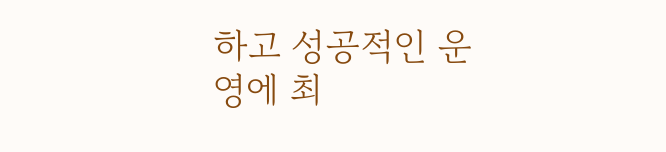하고 성공적인 운영에 최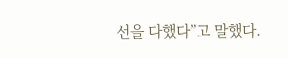선을 다했다”고 말했다.